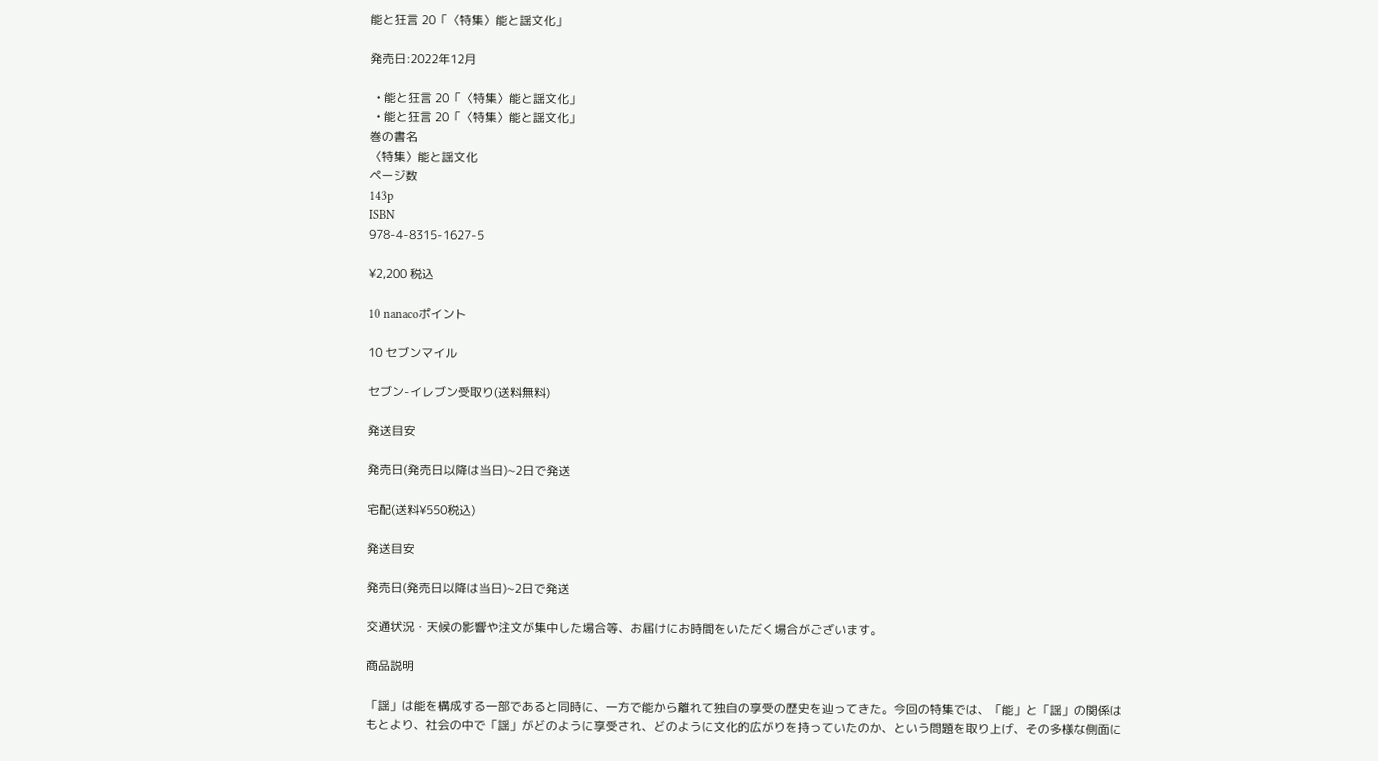能と狂言 20「〈特集〉能と謡文化」

発売日:2022年12月

  • 能と狂言 20「〈特集〉能と謡文化」
  • 能と狂言 20「〈特集〉能と謡文化」
巻の書名
〈特集〉能と謡文化
ページ数
143p
ISBN
978-4-8315-1627-5

¥2,200 税込

10 nanacoポイント

10 セブンマイル

セブン-イレブン受取り(送料無料)

発送目安

発売日(発売日以降は当日)~2日で発送

宅配(送料¥550税込)

発送目安

発売日(発売日以降は当日)~2日で発送

交通状況・天候の影響や注文が集中した場合等、お届けにお時間をいただく場合がございます。

商品説明

「謡」は能を構成する一部であると同時に、一方で能から離れて独自の享受の歴史を辿ってきた。今回の特集では、「能」と「謡」の関係はもとより、社会の中で「謡」がどのように享受され、どのように文化的広がりを持っていたのか、という問題を取り上げ、その多様な側面に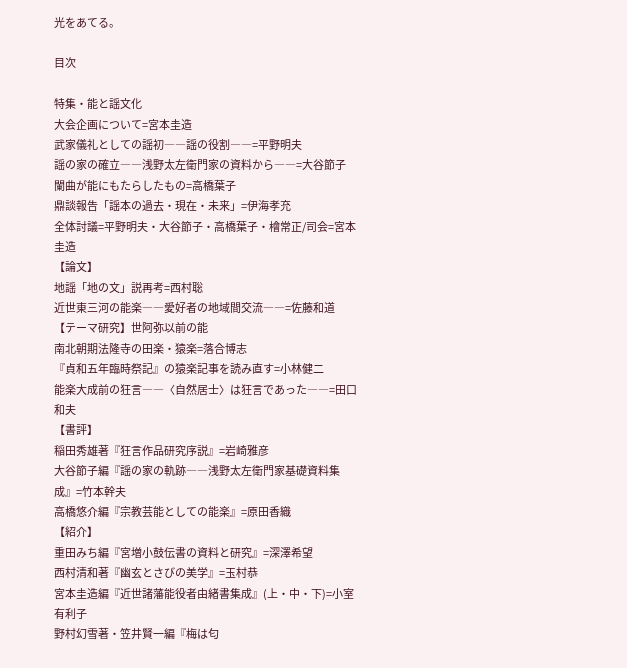光をあてる。

目次

特集・能と謡文化
大会企画について=宮本圭造
武家儀礼としての謡初――謡の役割――=平野明夫
謡の家の確立――浅野太左衛門家の資料から――=大谷節子
闌曲が能にもたらしたもの=高橋葉子
鼎談報告「謡本の過去・現在・未来」=伊海孝充
全体討議=平野明夫・大谷節子・高橋葉子・檜常正/司会=宮本圭造
【論文】
地謡「地の文」説再考=西村聡
近世東三河の能楽――愛好者の地域間交流――=佐藤和道
【テーマ研究】世阿弥以前の能
南北朝期法隆寺の田楽・猿楽=落合博志
『貞和五年臨時祭記』の猿楽記事を読み直す=小林健二
能楽大成前の狂言――〈自然居士〉は狂言であった――=田口和夫
【書評】
稲田秀雄著『狂言作品研究序説』=岩崎雅彦
大谷節子編『謡の家の軌跡――浅野太左衛門家基礎資料集成』=竹本幹夫
高橋悠介編『宗教芸能としての能楽』=原田香織
【紹介】
重田みち編『宮増小鼓伝書の資料と研究』=深澤希望
西村清和著『幽玄とさびの美学』=玉村恭
宮本圭造編『近世諸藩能役者由緒書集成』(上・中・下)=小室有利子
野村幻雪著・笠井賢一編『梅は匂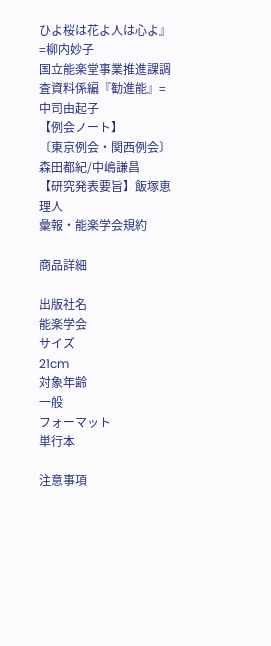ひよ桜は花よ人は心よ』=柳内妙子
国立能楽堂事業推進課調査資料係編『勧進能』=中司由起子
【例会ノート】
〔東京例会・関西例会〕
森田都紀/中嶋謙昌
【研究発表要旨】飯塚恵理人
彙報・能楽学会規約

商品詳細

出版社名
能楽学会
サイズ
21cm
対象年齢
一般
フォーマット
単行本

注意事項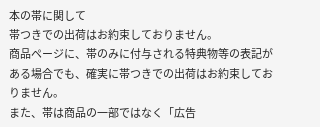本の帯に関して
帯つきでの出荷はお約束しておりません。
商品ページに、帯のみに付与される特典物等の表記がある場合でも、確実に帯つきでの出荷はお約束しておりません。
また、帯は商品の一部ではなく「広告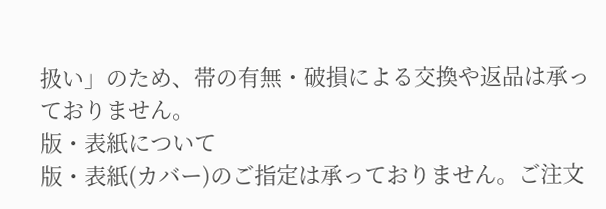扱い」のため、帯の有無・破損による交換や返品は承っておりません。
版・表紙について
版・表紙(カバー)のご指定は承っておりません。ご注文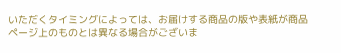いただくタイミングによっては、お届けする商品の版や表紙が商品ページ上のものとは異なる場合がございま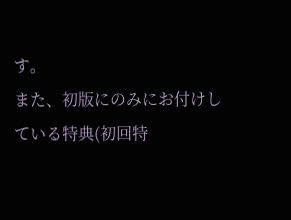す。
また、初版にのみにお付けしている特典(初回特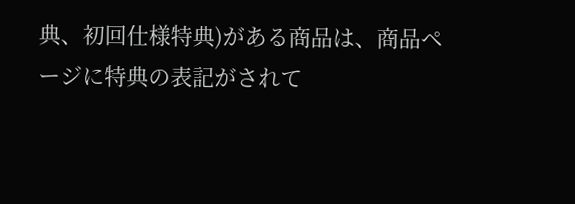典、初回仕様特典)がある商品は、商品ページに特典の表記がされて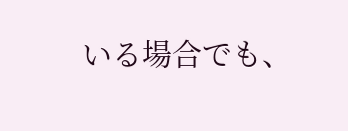いる場合でも、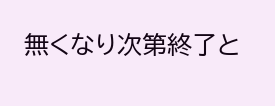無くなり次第終了と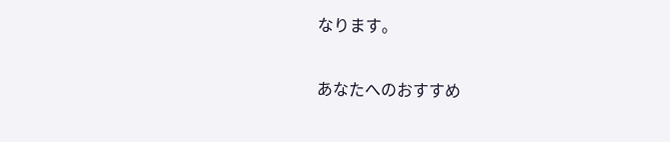なります。

あなたへのおすすめ